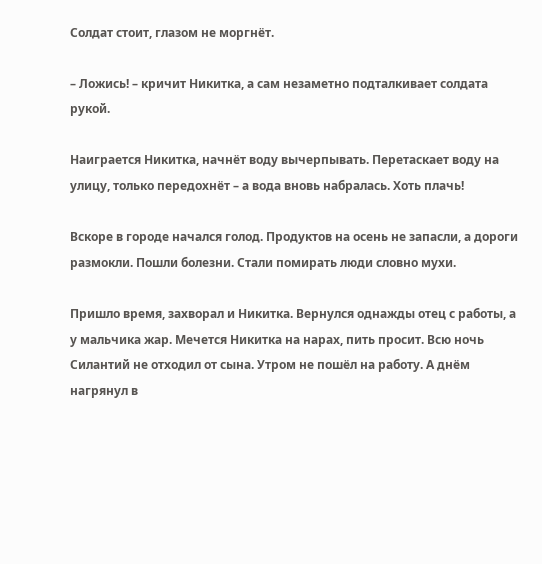Солдат стоит, глазом не моргнёт.

– Ложись! – кричит Никитка, а сам незаметно подталкивает солдата рукой.

Наиграется Никитка, начнёт воду вычерпывать. Перетаскает воду на улицу, только передохнёт – а вода вновь набралась. Хоть плачь!

Вскоре в городе начался голод. Продуктов на осень не запасли, а дороги размокли. Пошли болезни. Стали помирать люди словно мухи.

Пришло время, захворал и Никитка. Вернулся однажды отец с работы, а у мальчика жар. Мечется Никитка на нарах, пить просит. Всю ночь Силантий не отходил от сына. Утром не пошёл на работу. А днём нагрянул в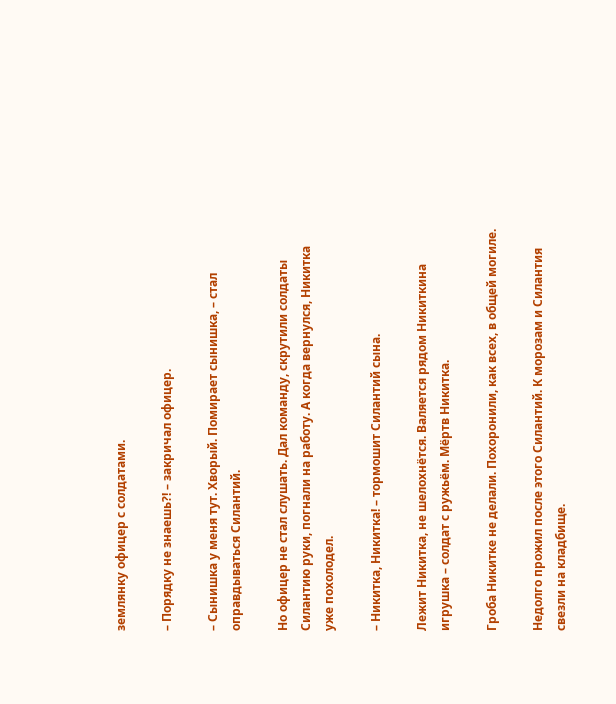землянку офицер с солдатами.

– Порядку не знаешь?! – закричал офицер.

– Сынишка у меня тут. Хворый. Помирает сынишка, – стал оправдываться Силантий.

Но офицер не стал слушать. Дал команду, скрутили солдаты Силантию руки, погнали на работу. А когда вернулся, Никитка уже похолодел.

– Никитка, Никитка! – тормошит Силантий сына.

Лежит Никитка, не шелохнётся. Валяется рядом Никиткина игрушка – солдат с ружьём. Мёртв Никитка.

Гроба Никитке не делали. Похоронили, как всех, в общей могиле.

Недолго прожил после этого Силантий. К морозам и Силантия свезли на кладбище.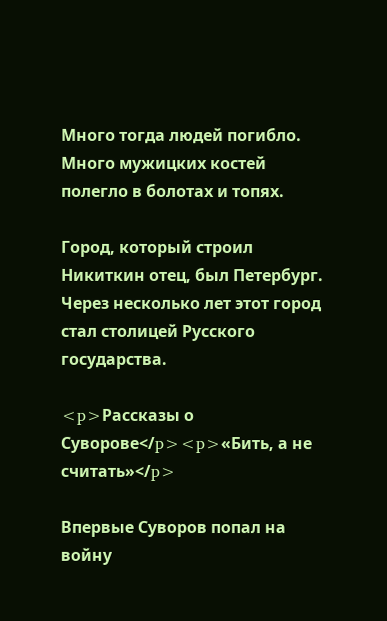Много тогда людей погибло. Много мужицких костей полегло в болотах и топях.

Город, который строил Никиткин отец, был Петербург. Через несколько лет этот город стал столицей Русского государства.

<p>Рассказы о Суворове</p><p>«Бить, а не считать»</p>

Впервые Суворов попал на войну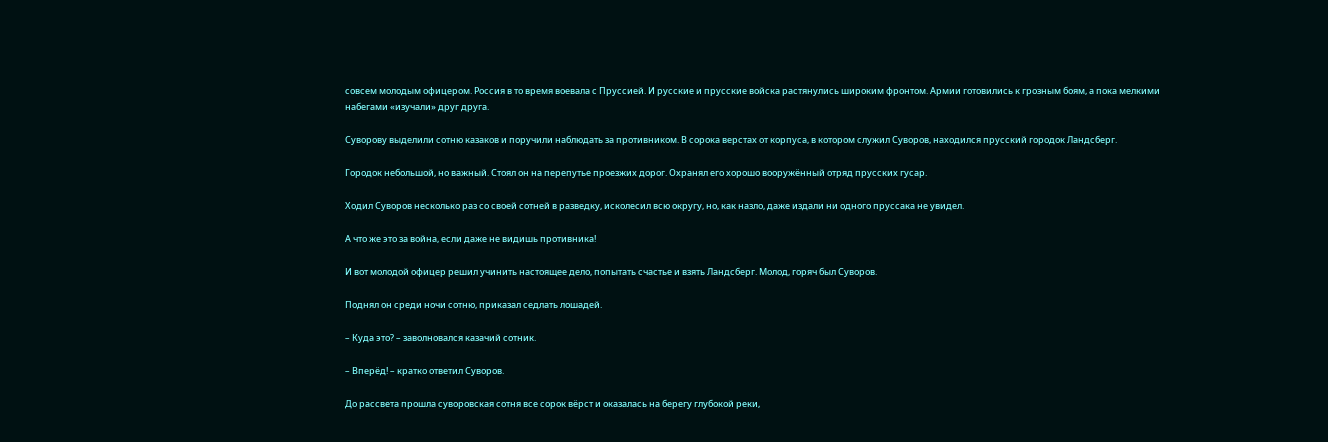совсем молодым офицером. Россия в то время воевала с Пруссией. И русские и прусские войска растянулись широким фронтом. Армии готовились к грозным боям, а пока мелкими набегами «изучали» друг друга.

Суворову выделили сотню казаков и поручили наблюдать за противником. В сорока верстах от корпуса, в котором служил Суворов, находился прусский городок Ландсберг.

Городок небольшой, но важный. Стоял он на перепутье проезжих дорог. Охранял его хорошо вооружённый отряд прусских гусар.

Ходил Суворов несколько раз со своей сотней в разведку, исколесил всю округу, но, как назло, даже издали ни одного пруссака не увидел.

А что же это за война, если даже не видишь противника!

И вот молодой офицер решил учинить настоящее дело, попытать счастье и взять Ландсберг. Молод, горяч был Суворов.

Поднял он среди ночи сотню, приказал седлать лошадей.

– Куда это? – заволновался казачий сотник.

– Вперёд! – кратко ответил Суворов.

До рассвета прошла суворовская сотня все сорок вёрст и оказалась на берегу глубокой реки,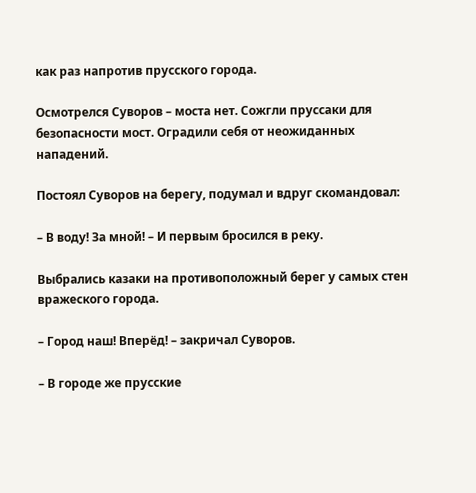как раз напротив прусского города.

Осмотрелся Суворов – моста нет. Сожгли пруссаки для безопасности мост. Оградили себя от неожиданных нападений.

Постоял Суворов на берегу, подумал и вдруг скомандовал:

– В воду! За мной! – И первым бросился в реку.

Выбрались казаки на противоположный берег у самых стен вражеского города.

– Город наш! Вперёд! – закричал Суворов.

– В городе же прусские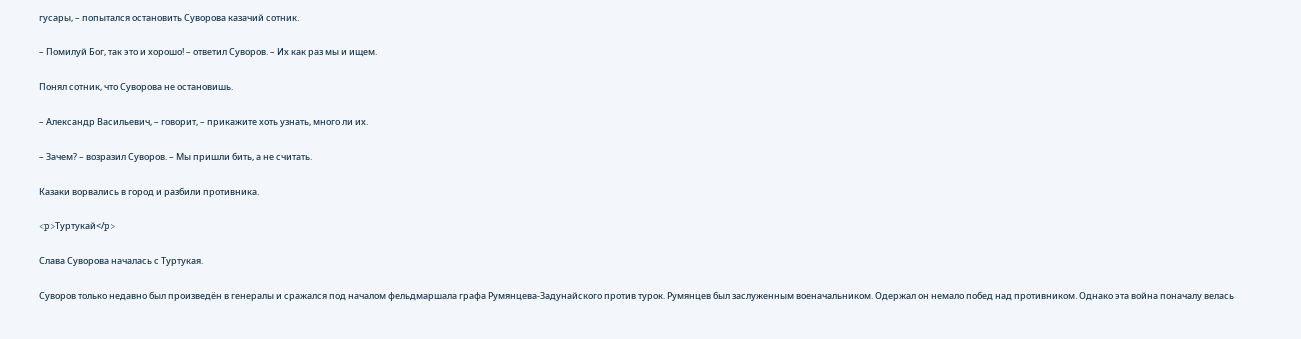гусары, – попытался остановить Суворова казачий сотник.

– Помилуй Бог, так это и хорошо! – ответил Суворов. – Их как раз мы и ищем.

Понял сотник, что Суворова не остановишь.

– Александр Васильевич, – говорит, – прикажите хоть узнать, много ли их.

– Зачем? – возразил Суворов. – Мы пришли бить, а не считать.

Казаки ворвались в город и разбили противника.

<p>Туртукай</p>

Слава Суворова началась с Туртукая.

Суворов только недавно был произведён в генералы и сражался под началом фельдмаршала графа Румянцева-Задунайского против турок. Румянцев был заслуженным военачальником. Одержал он немало побед над противником. Однако эта война поначалу велась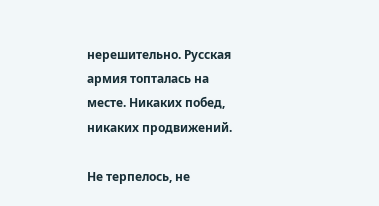нерешительно. Русская армия топталась на месте. Никаких побед, никаких продвижений.

Не терпелось, не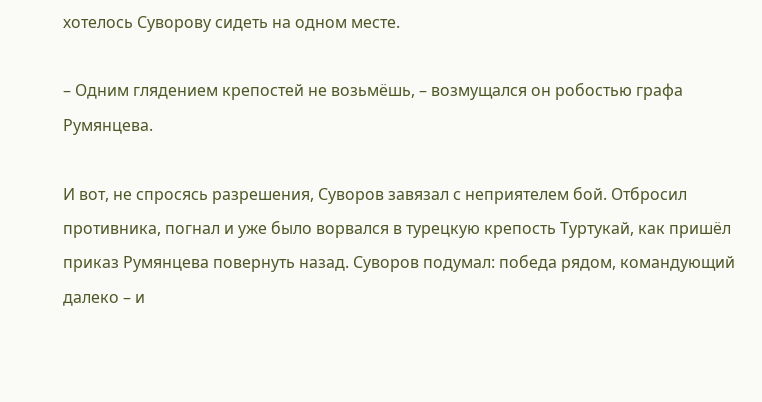хотелось Суворову сидеть на одном месте.

– Одним глядением крепостей не возьмёшь, – возмущался он робостью графа Румянцева.

И вот, не спросясь разрешения, Суворов завязал с неприятелем бой. Отбросил противника, погнал и уже было ворвался в турецкую крепость Туртукай, как пришёл приказ Румянцева повернуть назад. Суворов подумал: победа рядом, командующий далеко – и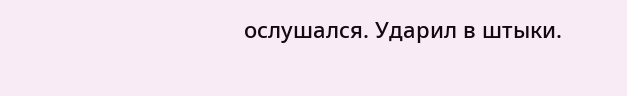ослушался. Ударил в штыки.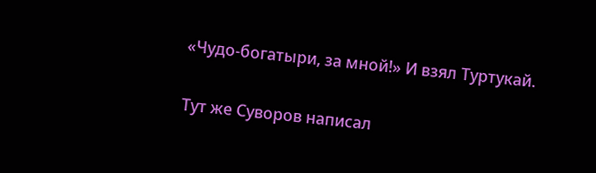«Чудо-богатыри, за мной!» И взял Туртукай.

Тут же Суворов написал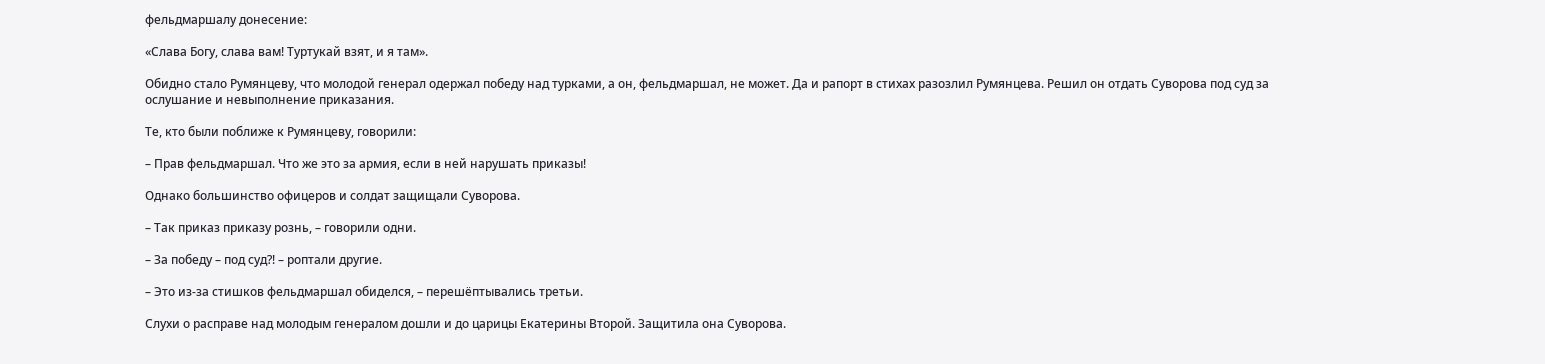фельдмаршалу донесение:

«Слава Богу, слава вам! Туртукай взят, и я там».

Обидно стало Румянцеву, что молодой генерал одержал победу над турками, а он, фельдмаршал, не может. Да и рапорт в стихах разозлил Румянцева. Решил он отдать Суворова под суд за ослушание и невыполнение приказания.

Те, кто были поближе к Румянцеву, говорили:

– Прав фельдмаршал. Что же это за армия, если в ней нарушать приказы!

Однако большинство офицеров и солдат защищали Суворова.

– Так приказ приказу рознь, – говорили одни.

– За победу – под суд?! – роптали другие.

– Это из-за стишков фельдмаршал обиделся, – перешёптывались третьи.

Слухи о расправе над молодым генералом дошли и до царицы Екатерины Второй. Защитила она Суворова.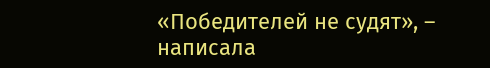«Победителей не судят», – написала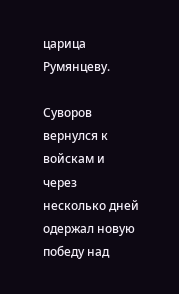царица Румянцеву.

Суворов вернулся к войскам и через несколько дней одержал новую победу над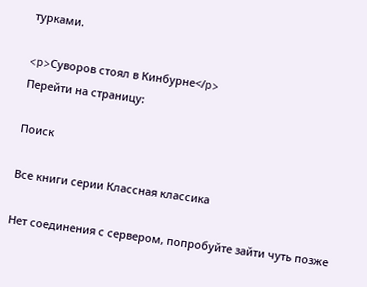турками.

<p>Суворов стоял в Кинбурне</p>
Перейти на страницу:

Поиск

Все книги серии Классная классика

Нет соединения с сервером, попробуйте зайти чуть позже